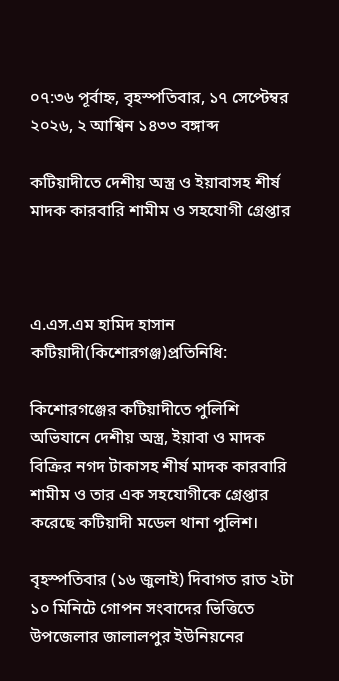০৭:৩৬ পূর্বাহ্ন, বৃহস্পতিবার, ১৭ সেপ্টেম্বর ২০২৬, ২ আশ্বিন ১৪৩৩ বঙ্গাব্দ

কটিয়াদীতে দেশীয় অস্ত্র ও ইয়াবাসহ শীর্ষ মাদক কারবারি শামীম ও সহযোগী গ্রেপ্তার



এ.এস.এম হামিদ হাসান
কটিয়াদী(কিশোরগঞ্জ)প্রতিনিধি:

কিশোরগঞ্জের কটিয়াদীতে পুলিশি অভিযানে দেশীয় অস্ত্র, ইয়াবা ও মাদক বিক্রির নগদ টাকাসহ শীর্ষ মাদক কারবারি শামীম ও তার এক সহযোগীকে গ্রেপ্তার করেছে কটিয়াদী মডেল থানা পুলিশ।

বৃহস্পতিবার (১৬ জুলাই) দিবাগত রাত ২টা ১০ মিনিটে গোপন সংবাদের ভিত্তিতে উপজেলার জালালপুর ইউনিয়নের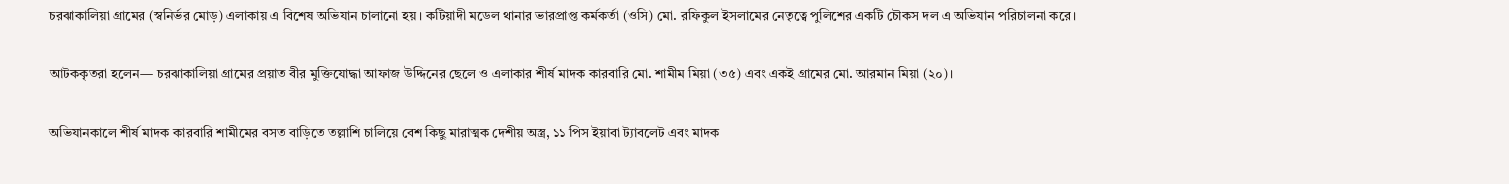চরঝাকালিয়া গ্রামের (স্বনির্ভর মোড়) এলাকায় এ বিশেষ অভিযান চালানো হয়। কটিয়াদী মডেল থানার ভারপ্রাপ্ত কর্মকর্তা (ওসি) মো. রফিকুল ইসলামের নেতৃত্বে পুলিশের একটি চৌকস দল এ অভিযান পরিচালনা করে।

আটককৃতরা হলেন— চরঝাকালিয়া গ্রামের প্রয়াত বীর মুক্তিযোদ্ধা আফাজ উদ্দিনের ছেলে ও এলাকার শীর্ষ মাদক কারবারি মো. শামীম মিয়া (৩৫) এবং একই গ্রামের মো. আরমান মিয়া (২০)।

অভিযানকালে শীর্ষ মাদক কারবারি শামীমের বসত বাড়িতে তল্লাশি চালিয়ে বেশ কিছু মারাত্মক দেশীয় অস্ত্র, ১১ পিস ইয়াবা ট্যাবলেট এবং মাদক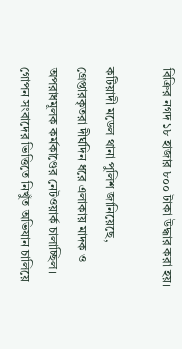বিক্রির নগদ ১৮ হাজার ৮০০ টাকা উদ্ধার করা হয়।

কটিয়াদী মডেল থানা পুলিশ জানিয়েছে, গ্রেপ্তারকৃতরা দীর্ঘদিন ধরে এলাকায় মাদক ও অপরাধমূলক কর্মকাণ্ডের নেটওয়ার্ক চালাচ্ছিল। গোপন সংবাদের ভিত্তিতে নিখুঁত অভিযান চালিয়ে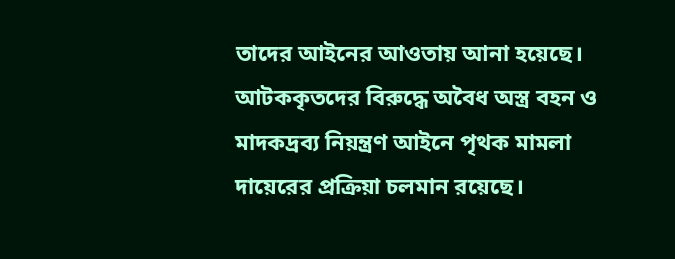তাদের আইনের আওতায় আনা হয়েছে। আটককৃতদের বিরুদ্ধে অবৈধ অস্ত্র বহন ও মাদকদ্রব্য নিয়ন্ত্রণ আইনে পৃথক মামলা দায়েরের প্রক্রিয়া চলমান রয়েছে।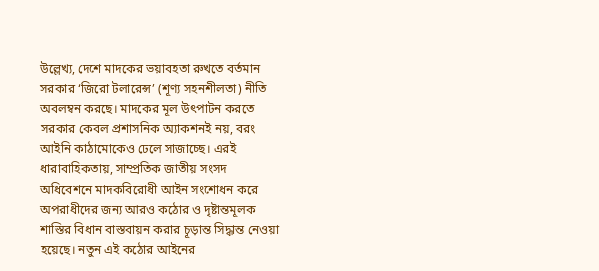উল্লেখ্য, দেশে মাদকের ভয়াবহতা রুখতে বর্তমান সরকার ‘জিরো টলারেন্স’ (শূণ্য সহনশীলতা) নীতি অবলম্বন করছে। মাদকের মূল উৎপাটন করতে সরকার কেবল প্রশাসনিক অ্যাকশনই নয়, বরং আইনি কাঠামোকেও ঢেলে সাজাচ্ছে। এরই ধারাবাহিকতায়, সাম্প্রতিক জাতীয় সংসদ অধিবেশনে মাদকবিরোধী আইন সংশোধন করে অপরাধীদের জন্য আরও কঠোর ও দৃষ্টান্তমূলক শাস্তির বিধান বাস্তবায়ন করার চূড়ান্ত সিদ্ধান্ত নেওয়া হয়েছে। নতুন এই কঠোর আইনের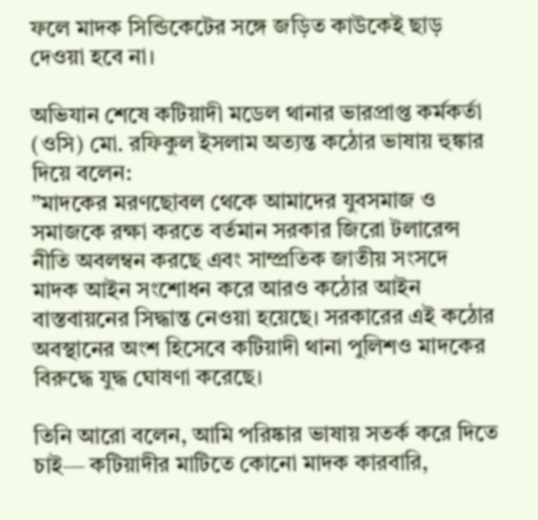ফলে মাদক সিন্ডিকেটের সঙ্গে জড়িত কাউকেই ছাড় দেওয়া হবে না।

অভিযান শেষে কটিয়াদী মডেল থানার ভারপ্রাপ্ত কর্মকর্তা (ওসি) মো. রফিকুল ইসলাম অত্যন্ত কঠোর ভাষায় হুঙ্কার দিয়ে বলেন:
”মাদকের মরণছোবল থেকে আমাদের যুবসমাজ ও সমাজকে রক্ষা করতে বর্তমান সরকার জিরো টলারেন্স নীতি অবলম্বন করছে এবং সাম্প্রতিক জাতীয় সংসদে মাদক আইন সংশোধন করে আরও কঠোর আইন বাস্তবায়নের সিদ্ধান্ত নেওয়া হয়েছে। সরকারের এই কঠোর অবস্থানের অংশ হিসেবে কটিয়াদী থানা পুলিশও মাদকের বিরুদ্ধে যুদ্ধ ঘোষণা করেছে।

তিনি আরো বলেন, আমি পরিষ্কার ভাষায় সতর্ক করে দিতে চাই— কটিয়াদীর মাটিতে কোনো মাদক কারবারি,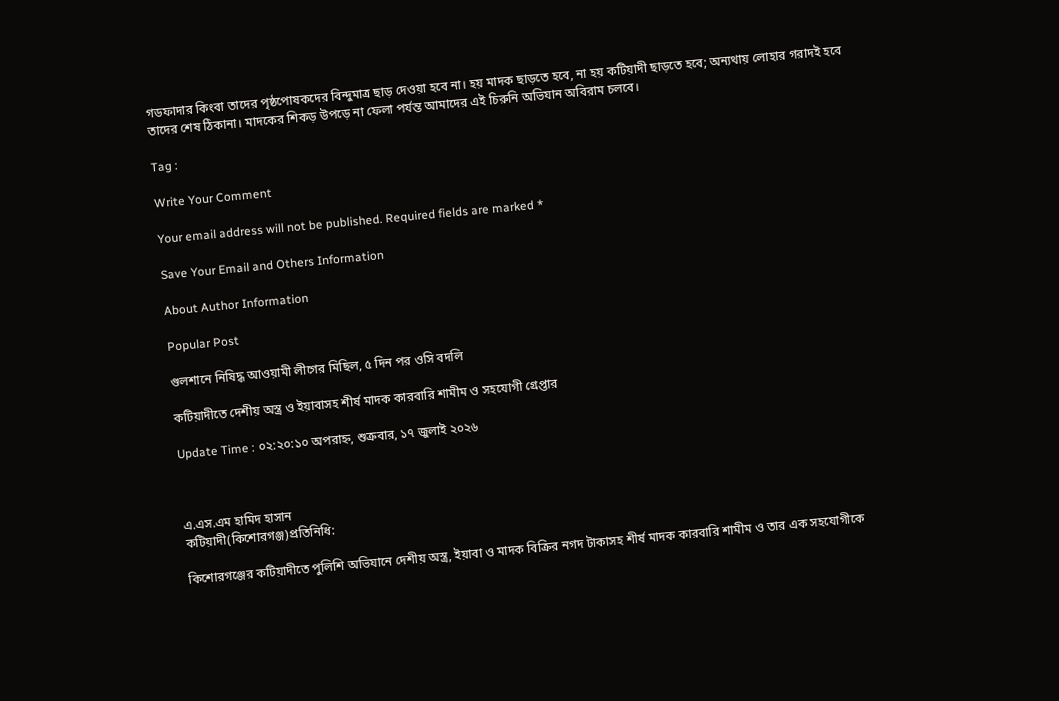গডফাদার কিংবা তাদের পৃষ্ঠপোষকদের বিন্দুমাত্র ছাড় দেওয়া হবে না। হয় মাদক ছাড়তে হবে, না হয় কটিয়াদী ছাড়তে হবে; অন্যথায় লোহার গরাদই হবে তাদের শেষ ঠিকানা। মাদকের শিকড় উপড়ে না ফেলা পর্যন্ত আমাদের এই চিরুনি অভিযান অবিরাম চলবে।

Tag :

Write Your Comment

Your email address will not be published. Required fields are marked *

Save Your Email and Others Information

About Author Information

Popular Post

গুলশানে নিষিদ্ধ আওয়ামী লীগের মিছিল, ৫ দিন পর ওসি বদলি

কটিয়াদীতে দেশীয় অস্ত্র ও ইয়াবাসহ শীর্ষ মাদক কারবারি শামীম ও সহযোগী গ্রেপ্তার

Update Time : ০২:২০:১০ অপরাহ্ন, শুক্রবার, ১৭ জুলাই ২০২৬



এ.এস.এম হামিদ হাসান
কটিয়াদী(কিশোরগঞ্জ)প্রতিনিধি:

কিশোরগঞ্জের কটিয়াদীতে পুলিশি অভিযানে দেশীয় অস্ত্র, ইয়াবা ও মাদক বিক্রির নগদ টাকাসহ শীর্ষ মাদক কারবারি শামীম ও তার এক সহযোগীকে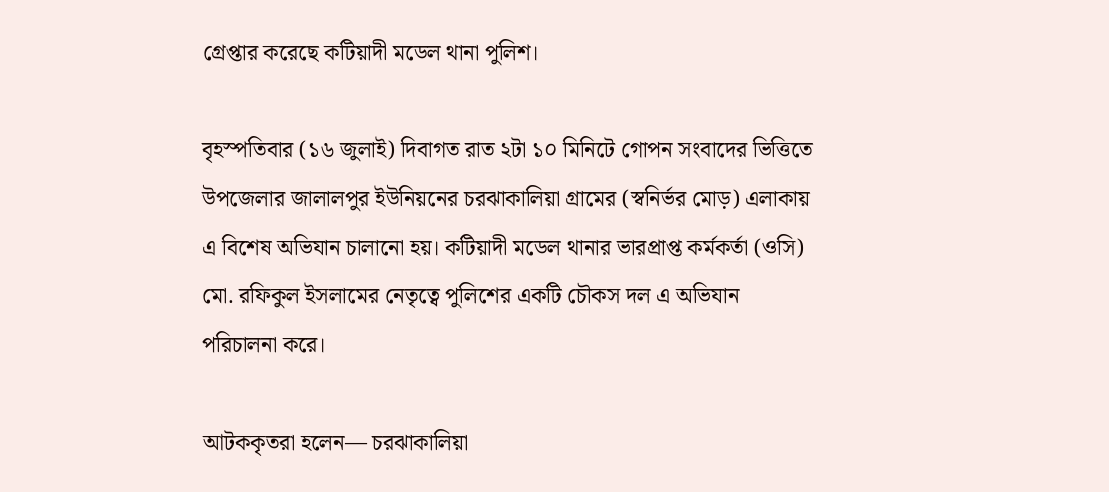গ্রেপ্তার করেছে কটিয়াদী মডেল থানা পুলিশ।

বৃহস্পতিবার (১৬ জুলাই) দিবাগত রাত ২টা ১০ মিনিটে গোপন সংবাদের ভিত্তিতে উপজেলার জালালপুর ইউনিয়নের চরঝাকালিয়া গ্রামের (স্বনির্ভর মোড়) এলাকায় এ বিশেষ অভিযান চালানো হয়। কটিয়াদী মডেল থানার ভারপ্রাপ্ত কর্মকর্তা (ওসি) মো. রফিকুল ইসলামের নেতৃত্বে পুলিশের একটি চৌকস দল এ অভিযান পরিচালনা করে।

আটককৃতরা হলেন— চরঝাকালিয়া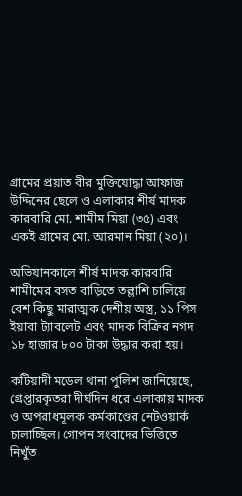গ্রামের প্রয়াত বীর মুক্তিযোদ্ধা আফাজ উদ্দিনের ছেলে ও এলাকার শীর্ষ মাদক কারবারি মো. শামীম মিয়া (৩৫) এবং একই গ্রামের মো. আরমান মিয়া (২০)।

অভিযানকালে শীর্ষ মাদক কারবারি শামীমের বসত বাড়িতে তল্লাশি চালিয়ে বেশ কিছু মারাত্মক দেশীয় অস্ত্র, ১১ পিস ইয়াবা ট্যাবলেট এবং মাদক বিক্রির নগদ ১৮ হাজার ৮০০ টাকা উদ্ধার করা হয়।

কটিয়াদী মডেল থানা পুলিশ জানিয়েছে, গ্রেপ্তারকৃতরা দীর্ঘদিন ধরে এলাকায় মাদক ও অপরাধমূলক কর্মকাণ্ডের নেটওয়ার্ক চালাচ্ছিল। গোপন সংবাদের ভিত্তিতে নিখুঁত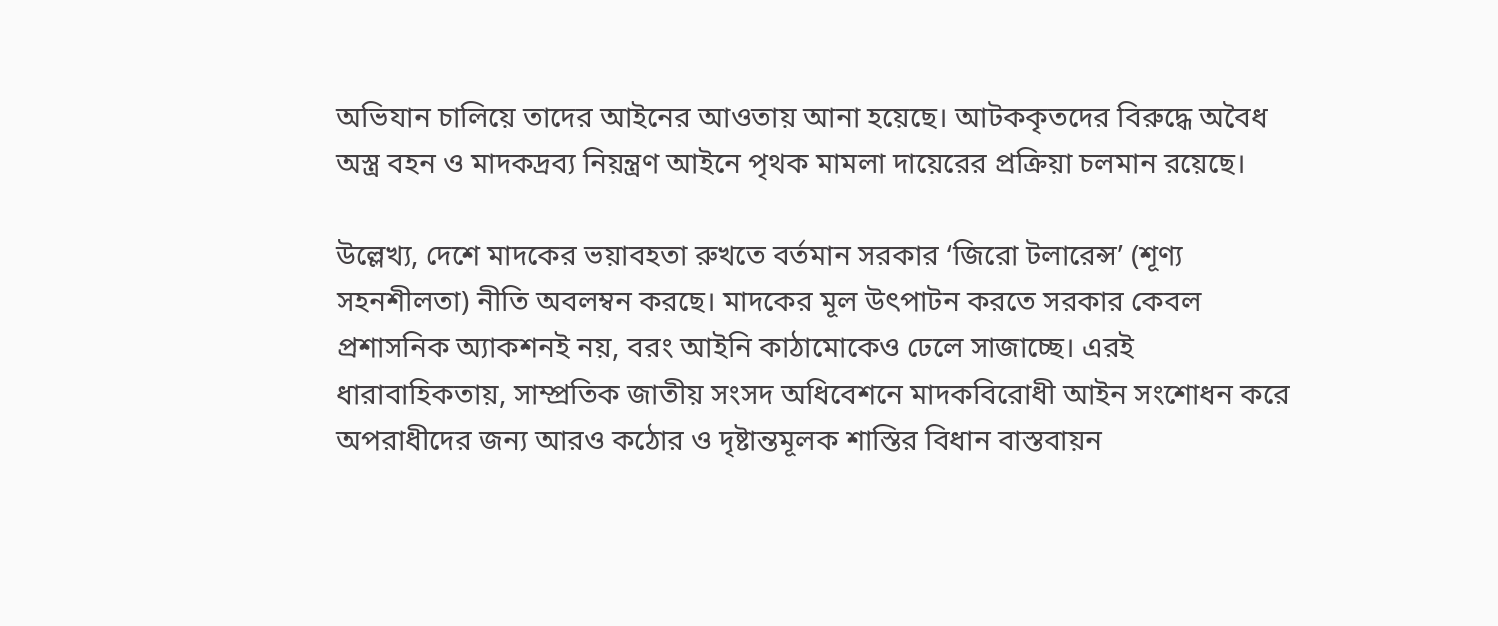অভিযান চালিয়ে তাদের আইনের আওতায় আনা হয়েছে। আটককৃতদের বিরুদ্ধে অবৈধ অস্ত্র বহন ও মাদকদ্রব্য নিয়ন্ত্রণ আইনে পৃথক মামলা দায়েরের প্রক্রিয়া চলমান রয়েছে।

উল্লেখ্য, দেশে মাদকের ভয়াবহতা রুখতে বর্তমান সরকার ‘জিরো টলারেন্স’ (শূণ্য সহনশীলতা) নীতি অবলম্বন করছে। মাদকের মূল উৎপাটন করতে সরকার কেবল প্রশাসনিক অ্যাকশনই নয়, বরং আইনি কাঠামোকেও ঢেলে সাজাচ্ছে। এরই ধারাবাহিকতায়, সাম্প্রতিক জাতীয় সংসদ অধিবেশনে মাদকবিরোধী আইন সংশোধন করে অপরাধীদের জন্য আরও কঠোর ও দৃষ্টান্তমূলক শাস্তির বিধান বাস্তবায়ন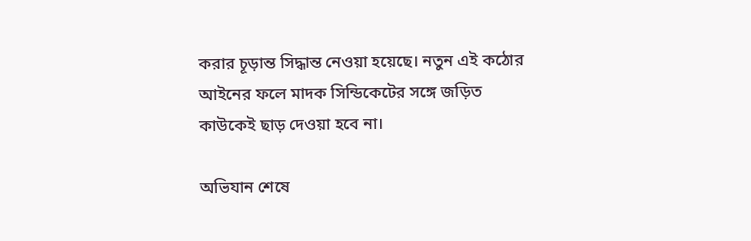করার চূড়ান্ত সিদ্ধান্ত নেওয়া হয়েছে। নতুন এই কঠোর আইনের ফলে মাদক সিন্ডিকেটের সঙ্গে জড়িত কাউকেই ছাড় দেওয়া হবে না।

অভিযান শেষে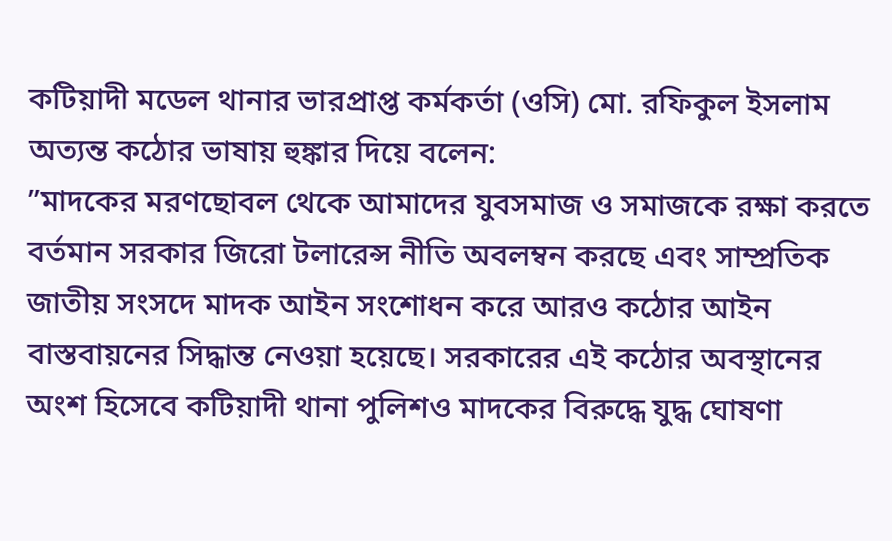কটিয়াদী মডেল থানার ভারপ্রাপ্ত কর্মকর্তা (ওসি) মো. রফিকুল ইসলাম অত্যন্ত কঠোর ভাষায় হুঙ্কার দিয়ে বলেন:
”মাদকের মরণছোবল থেকে আমাদের যুবসমাজ ও সমাজকে রক্ষা করতে বর্তমান সরকার জিরো টলারেন্স নীতি অবলম্বন করছে এবং সাম্প্রতিক জাতীয় সংসদে মাদক আইন সংশোধন করে আরও কঠোর আইন বাস্তবায়নের সিদ্ধান্ত নেওয়া হয়েছে। সরকারের এই কঠোর অবস্থানের অংশ হিসেবে কটিয়াদী থানা পুলিশও মাদকের বিরুদ্ধে যুদ্ধ ঘোষণা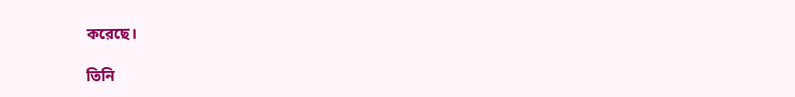করেছে।

তিনি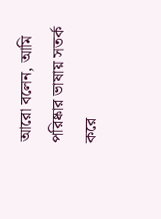আরো বলেন, আমি পরিষ্কার ভাষায় সতর্ক করে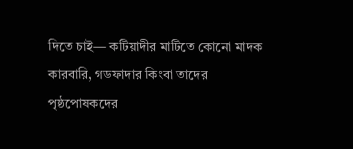দিতে চাই— কটিয়াদীর মাটিতে কোনো মাদক কারবারি, গডফাদার কিংবা তাদের পৃষ্ঠপোষকদের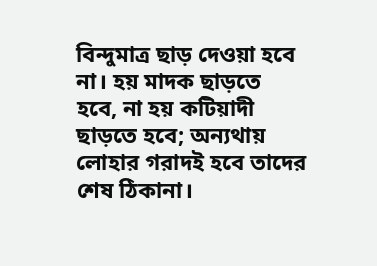বিন্দুমাত্র ছাড় দেওয়া হবে না। হয় মাদক ছাড়তে হবে, না হয় কটিয়াদী ছাড়তে হবে; অন্যথায় লোহার গরাদই হবে তাদের শেষ ঠিকানা।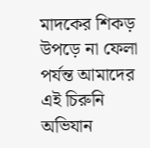মাদকের শিকড় উপড়ে না ফেলা পর্যন্ত আমাদের এই চিরুনি অভিযান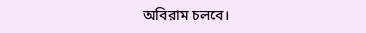অবিরাম চলবে।